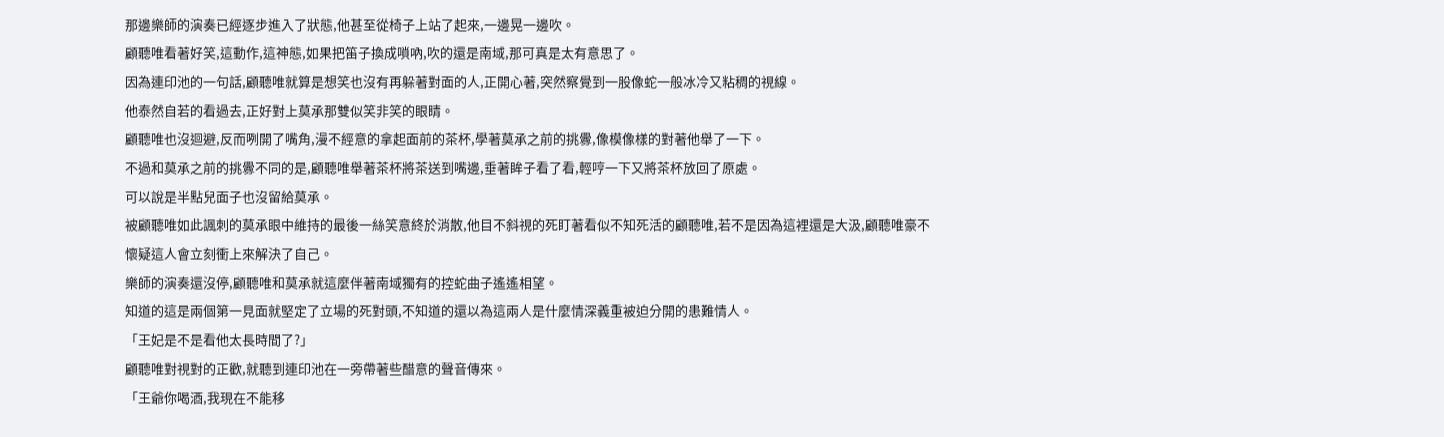那邊樂師的演奏已經逐步進入了狀態,他甚至從椅子上站了起來,一邊晃一邊吹。
顧聽唯看著好笑,這動作,這神態,如果把笛子換成嗩吶,吹的還是南域,那可真是太有意思了。
因為連印池的一句話,顧聽唯就算是想笑也沒有再躲著對面的人,正開心著,突然察覺到一股像蛇一般冰冷又粘稠的視線。
他泰然自若的看過去,正好對上莫承那雙似笑非笑的眼睛。
顧聽唯也沒迴避,反而咧開了嘴角,漫不經意的拿起面前的茶杯,學著莫承之前的挑釁,像模像樣的對著他舉了一下。
不過和莫承之前的挑釁不同的是,顧聽唯舉著茶杯將茶送到嘴邊,垂著眸子看了看,輕哼一下又將茶杯放回了原處。
可以說是半點兒面子也沒留給莫承。
被顧聽唯如此諷刺的莫承眼中維持的最後一絲笑意終於消散,他目不斜視的死盯著看似不知死活的顧聽唯,若不是因為這裡還是大汲,顧聽唯豪不懷疑這人會立刻衝上來解決了自己。
樂師的演奏還沒停,顧聽唯和莫承就這麼伴著南域獨有的控蛇曲子遙遙相望。
知道的這是兩個第一見面就堅定了立場的死對頭,不知道的還以為這兩人是什麼情深義重被迫分開的患難情人。
「王妃是不是看他太長時間了?」
顧聽唯對視對的正歡,就聽到連印池在一旁帶著些醋意的聲音傳來。
「王爺你喝酒,我現在不能移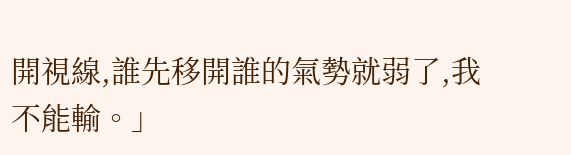開視線,誰先移開誰的氣勢就弱了,我不能輸。」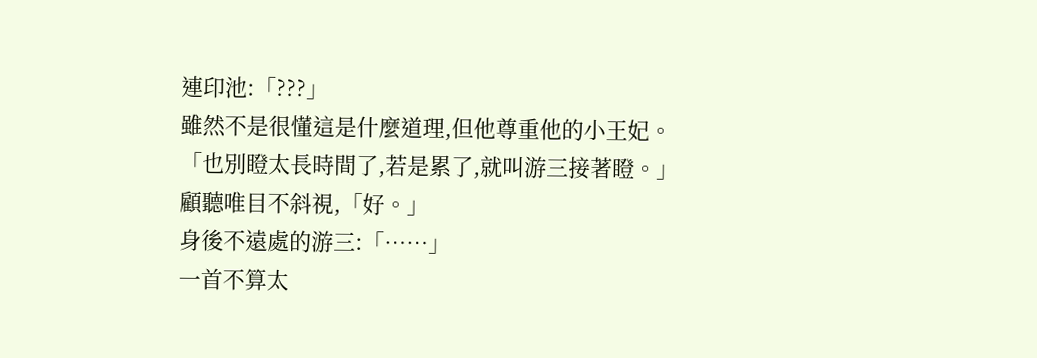連印池:「???」
雖然不是很懂這是什麼道理,但他尊重他的小王妃。
「也別瞪太長時間了,若是累了,就叫游三接著瞪。」
顧聽唯目不斜視,「好。」
身後不遠處的游三:「……」
一首不算太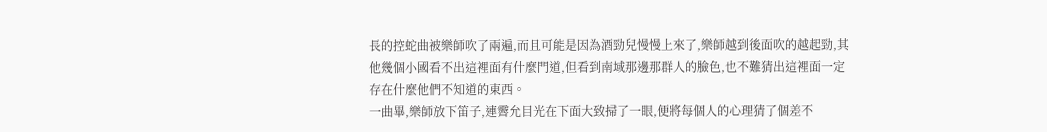長的控蛇曲被樂師吹了兩遍,而且可能是因為酒勁兒慢慢上來了,樂師越到後面吹的越起勁,其他幾個小國看不出這裡面有什麼門道,但看到南域那邊那群人的臉色,也不難猜出這裡面一定存在什麼他們不知道的東西。
一曲畢,樂師放下笛子,連霽允目光在下面大致掃了一眼,便將每個人的心理猜了個差不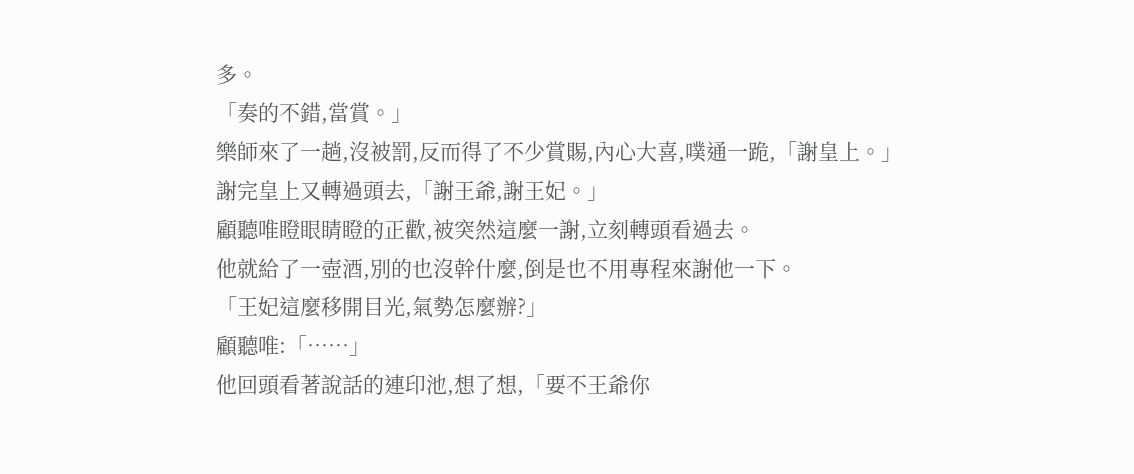多。
「奏的不錯,當賞。」
樂師來了一趟,沒被罰,反而得了不少賞賜,內心大喜,噗通一跪,「謝皇上。」
謝完皇上又轉過頭去,「謝王爺,謝王妃。」
顧聽唯瞪眼睛瞪的正歡,被突然這麼一謝,立刻轉頭看過去。
他就給了一壺酒,別的也沒幹什麼,倒是也不用專程來謝他一下。
「王妃這麼移開目光,氣勢怎麼辦?」
顧聽唯:「……」
他回頭看著說話的連印池,想了想,「要不王爺你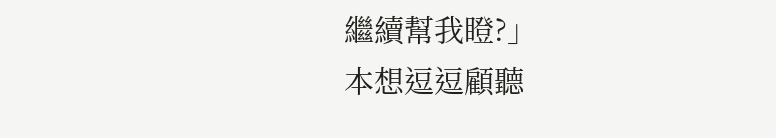繼續幫我瞪?」
本想逗逗顧聽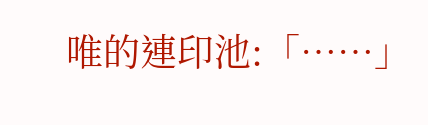唯的連印池:「……」